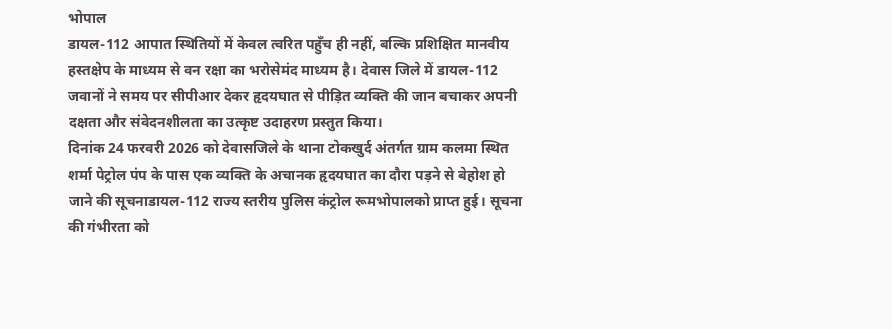भोपाल
डायल-112 आपात स्थितियों में केवल त्वरित पहुँच ही नहीं, बल्कि प्रशिक्षित मानवीय हस्तक्षेप के माध्यम से वन रक्षा का भरोसेमंद माध्यम है। देवास जिले में डायल-112 जवानों ने समय पर सीपीआर देकर हृदयघात से पीड़ित व्यक्ति की जान बचाकर अपनी दक्षता और संवेदनशीलता का उत्कृष्ट उदाहरण प्रस्तुत किया।
दिनांक 24 फरवरी 2026 को देवासजिले के थाना टोकखुर्द अंतर्गत ग्राम कलमा स्थित शर्मा पेट्रोल पंप के पास एक व्यक्ति के अचानक हृदयघात का दौरा पड़ने से बेहोश हो जाने की सूचनाडायल-112 राज्य स्तरीय पुलिस कंट्रोल रूमभोपालको प्राप्त हुई। सूचना की गंभीरता को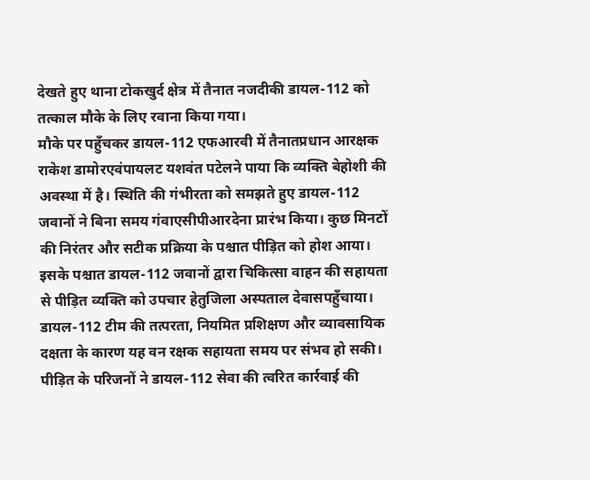देखते हुए थाना टोकखुर्द क्षेत्र में तैनात नजदीकी डायल-112 को तत्काल मौके के लिए रवाना किया गया।
मौके पर पहुँचकर डायल-112 एफआरवी में तैनातप्रधान आरक्षक राकेश डामोरएवंपायलट यशवंत पटेलने पाया कि व्यक्ति बेहोशी की अवस्था में है। स्थिति की गंभीरता को समझते हुए डायल-112 जवानों ने बिना समय गंवाएसीपीआरदेना प्रारंभ किया। कुछ मिनटों की निरंतर और सटीक प्रक्रिया के पश्चात पीड़ित को होश आया।
इसके पश्चात डायल-112 जवानों द्वारा चिकित्सा वाहन की सहायता से पीड़ित व्यक्ति को उपचार हेतुजिला अस्पताल देवासपहुँचाया। डायल-112 टीम की तत्परता, नियमित प्रशिक्षण और व्यावसायिक दक्षता के कारण यह वन रक्षक सहायता समय पर संभव हो सकी। पीड़ित के परिजनों ने डायल-112 सेवा की त्वरित कार्रवाई की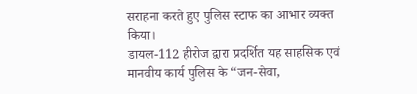सराहना करते हुए पुलिस स्टाफ का आभार व्यक्त किया।
डायल-112 हीरोज द्वारा प्रदर्शित यह साहसिक एवं मानवीय कार्य पुलिस के “जन-सेवा,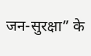जन-सुरक्षा” के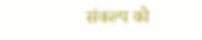संकल्प को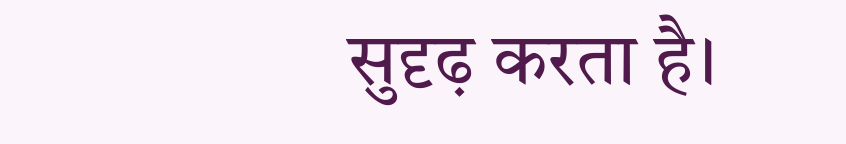सुदृढ़ करता है।